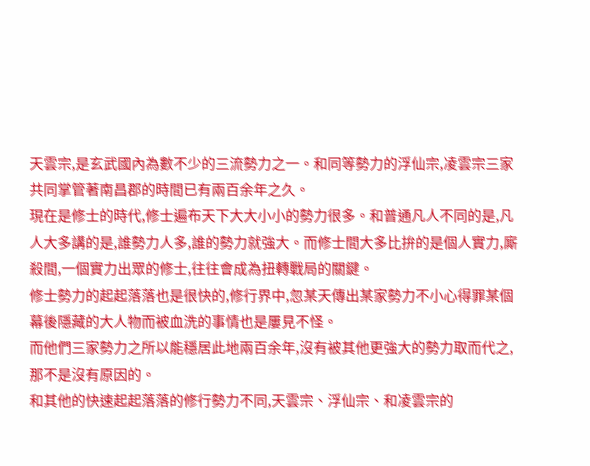天雲宗,是玄武國內為數不少的三流勢力之一。和同等勢力的浮仙宗,凌雲宗三家共同掌管著南昌郡的時間已有兩百余年之久。
現在是修士的時代,修士遍布天下大大小小的勢力很多。和普通凡人不同的是,凡人大多講的是,誰勢力人多,誰的勢力就強大。而修士間大多比拚的是個人實力,廝殺間,一個實力出眾的修士,往往會成為扭轉戰局的關鍵。
修士勢力的起起落落也是很快的,修行界中,忽某天傳出某家勢力不小心得罪某個幕後隱藏的大人物而被血洗的事情也是屢見不怪。
而他們三家勢力之所以能穩居此地兩百余年,沒有被其他更強大的勢力取而代之,那不是沒有原因的。
和其他的快速起起落落的修行勢力不同,天雲宗、浮仙宗、和凌雲宗的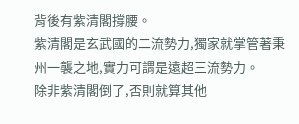背後有紫清閣撐腰。
紫清閣是玄武國的二流勢力,獨家就掌管著秉州一襲之地,實力可謂是遠超三流勢力。
除非紫清閣倒了,否則就算其他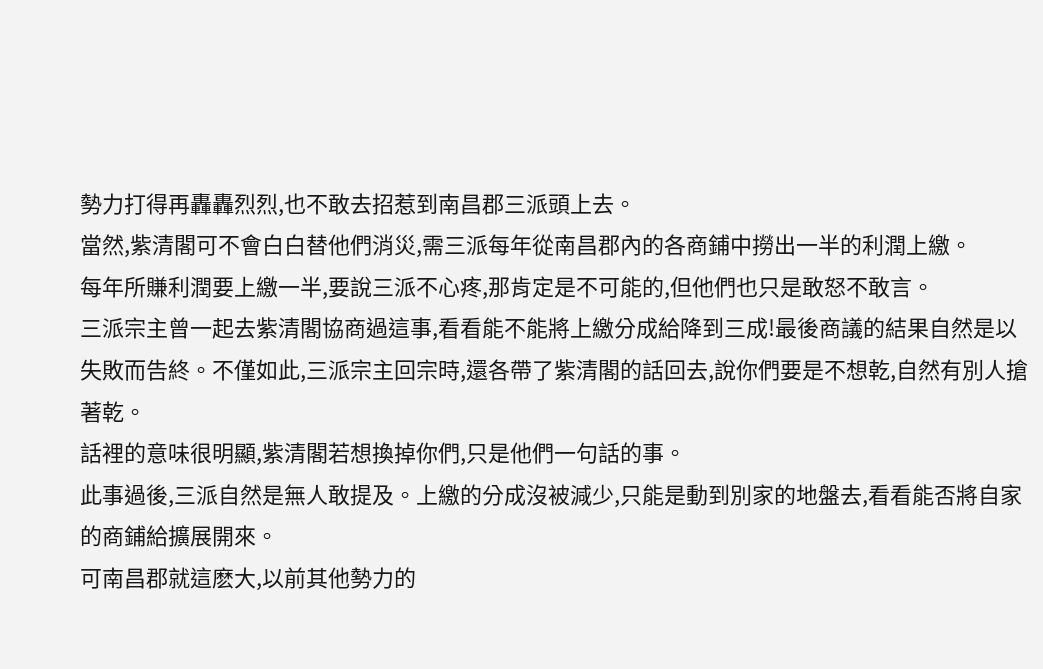勢力打得再轟轟烈烈,也不敢去招惹到南昌郡三派頭上去。
當然,紫清閣可不會白白替他們消災,需三派每年從南昌郡內的各商鋪中撈出一半的利潤上繳。
每年所賺利潤要上繳一半,要說三派不心疼,那肯定是不可能的,但他們也只是敢怒不敢言。
三派宗主曾一起去紫清閣協商過這事,看看能不能將上繳分成給降到三成!最後商議的結果自然是以失敗而告終。不僅如此,三派宗主回宗時,還各帶了紫清閣的話回去,說你們要是不想乾,自然有別人搶著乾。
話裡的意味很明顯,紫清閣若想換掉你們,只是他們一句話的事。
此事過後,三派自然是無人敢提及。上繳的分成沒被減少,只能是動到別家的地盤去,看看能否將自家的商鋪給擴展開來。
可南昌郡就這麽大,以前其他勢力的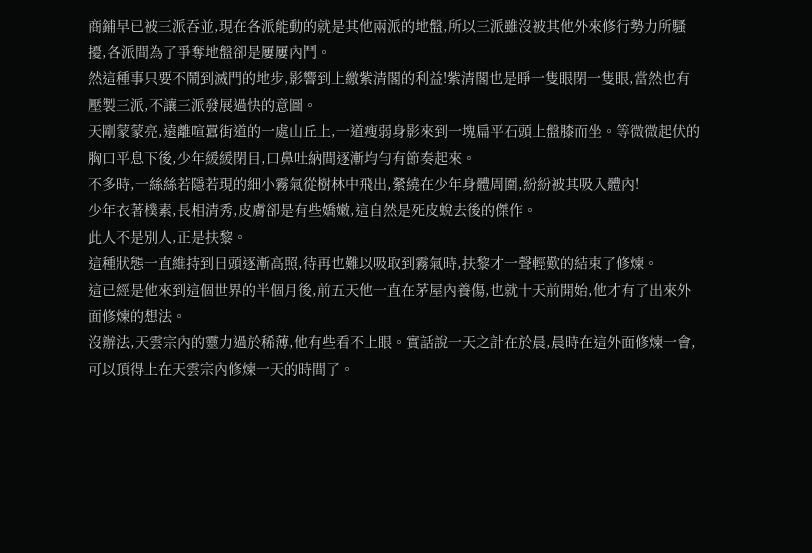商鋪早已被三派吞並,現在各派能動的就是其他兩派的地盤,所以三派雖沒被其他外來修行勢力所騷擾,各派間為了爭奪地盤卻是屢屢內鬥。
然這種事只要不鬧到滅門的地步,影響到上繳紫清閣的利益!紫清閣也是睜一隻眼閉一隻眼,當然也有壓製三派,不讓三派發展過快的意圖。
天剛蒙蒙亮,遠離喧囂街道的一處山丘上,一道瘦弱身影來到一塊扁平石頭上盤膝而坐。等微微起伏的胸口平息下後,少年緩緩閉目,口鼻吐納間逐漸均勻有節奏起來。
不多時,一絲絲若隱若現的細小霧氣從樹林中飛出,縈繞在少年身體周圍,紛紛被其吸入體內!
少年衣著樸素,長相清秀,皮膚卻是有些嬌嫩,這自然是死皮蛻去後的傑作。
此人不是別人,正是扶黎。
這種狀態一直維持到日頭逐漸高照,待再也難以吸取到霧氣時,扶黎才一聲輕歎的結束了修煉。
這已經是他來到這個世界的半個月後,前五天他一直在茅屋內養傷,也就十天前開始,他才有了出來外面修煉的想法。
沒辦法,天雲宗內的靈力過於稀薄,他有些看不上眼。實話說一天之計在於晨,晨時在這外面修煉一會,可以頂得上在天雲宗內修煉一天的時間了。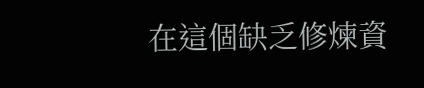在這個缺乏修煉資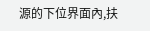源的下位界面內,扶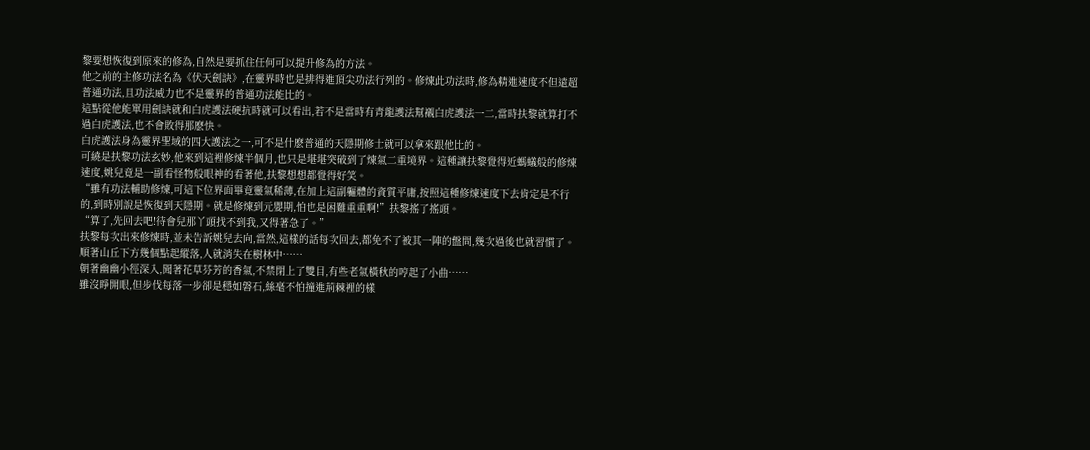黎要想恢復到原來的修為,自然是要抓住任何可以提升修為的方法。
他之前的主修功法名為《伏天劍訣》,在靈界時也是排得進頂尖功法行列的。修煉此功法時,修為精進速度不但遠超普通功法,且功法威力也不是靈界的普通功法能比的。
這點從他能單用劍訣就和白虎護法硬抗時就可以看出,若不是當時有青龍護法幫襯白虎護法一二,當時扶黎就算打不過白虎護法,也不會敗得那麽快。
白虎護法身為靈界聖域的四大護法之一,可不是什麽普通的天隱期修士就可以拿來跟他比的。
可繞是扶黎功法玄妙,他來到這裡修煉半個月,也只是堪堪突破到了煉氣二重境界。這種讓扶黎覺得近螞蟻般的修煉速度,姚兒竟是一副看怪物般眼神的看著他,扶黎想想都覺得好笑。
“雖有功法輔助修煉,可這下位界面畢竟靈氣稀薄,在加上這副軀體的資質平庸,按照這種修煉速度下去肯定是不行的,到時別說是恢復到天隱期。就是修煉到元嬰期,怕也是困難重重啊!”扶黎搖了搖頭。
“算了,先回去吧!待會兒那丫頭找不到我,又得著急了。”
扶黎每次出來修煉時,並未告訴姚兒去向,當然,這樣的話每次回去,都免不了被其一陣的盤問,幾次過後也就習慣了。
順著山丘下方幾個點起縱落,人就消失在樹林中……
朝著幽幽小徑深入,聞著花草芬芳的香氣,不禁閉上了雙目,有些老氣橫秋的哼起了小曲……
雖沒睜開眼,但步伐每落一步卻是穩如磐石,絲毫不怕撞進荊棘裡的樣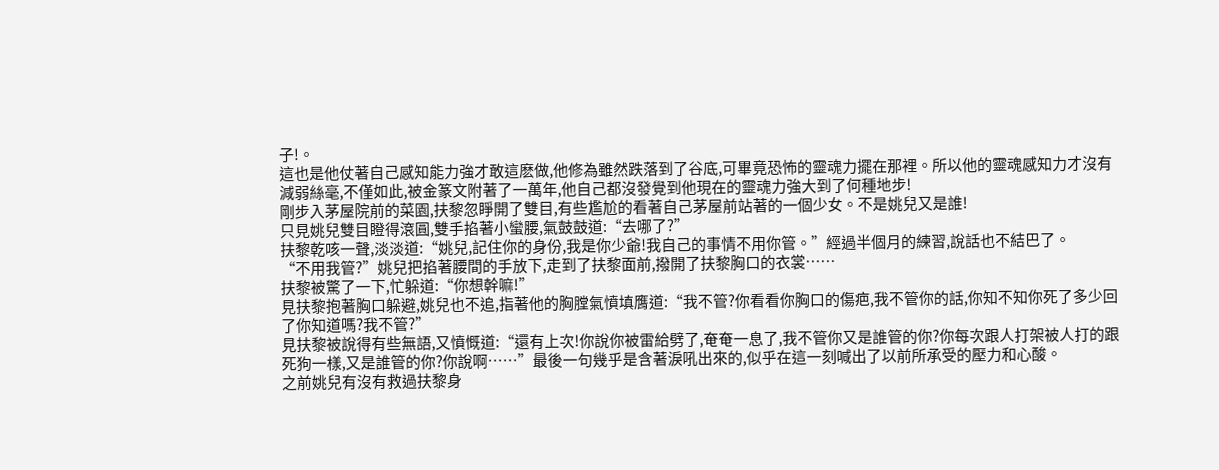子!。
這也是他仗著自己感知能力強才敢這麽做,他修為雖然跌落到了谷底,可畢竟恐怖的靈魂力擺在那裡。所以他的靈魂感知力才沒有減弱絲毫,不僅如此,被金篆文附著了一萬年,他自己都沒發覺到他現在的靈魂力強大到了何種地步!
剛步入茅屋院前的菜園,扶黎忽睜開了雙目,有些尷尬的看著自己茅屋前站著的一個少女。不是姚兒又是誰!
只見姚兒雙目瞪得滾圓,雙手掐著小蠻腰,氣鼓鼓道:“去哪了?”
扶黎乾咳一聲,淡淡道:“姚兒,記住你的身份,我是你少爺!我自己的事情不用你管。”經過半個月的練習,說話也不結巴了。
“不用我管?”姚兒把掐著腰間的手放下,走到了扶黎面前,撥開了扶黎胸口的衣裳……
扶黎被驚了一下,忙躲道:“你想幹嘛!”
見扶黎抱著胸口躲避,姚兒也不追,指著他的胸膛氣憤填膺道:“我不管?你看看你胸口的傷疤,我不管你的話,你知不知你死了多少回了你知道嗎?我不管?”
見扶黎被說得有些無語,又憤慨道:“還有上次!你說你被雷給劈了,奄奄一息了,我不管你又是誰管的你?你每次跟人打架被人打的跟死狗一樣,又是誰管的你?你說啊……”最後一句幾乎是含著淚吼出來的,似乎在這一刻喊出了以前所承受的壓力和心酸。
之前姚兒有沒有救過扶黎身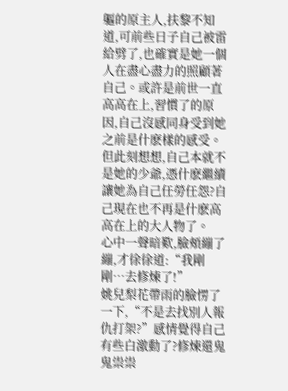軀的原主人,扶黎不知道,可前些日子自己被雷給劈了,也確實是她一個人在盡心盡力的照顧著自己。或許是前世一直高高在上,習慣了的原因,自己沒感同身受到她之前是什麽樣的感受。
但此刻想想,自己本就不是她的少爺,憑什麽繼續讓她為自己任勞任怨?自己現在也不再是什麽高高在上的大人物了。
心中一聲暗歎,臉頰繃了繃,才徐徐道:“我剛剛…去修煉了!”
姚兒梨花帶雨的臉愣了一下,“不是去找別人報仇打架?”感情覺得自己有些白激動了?修煉還鬼鬼祟祟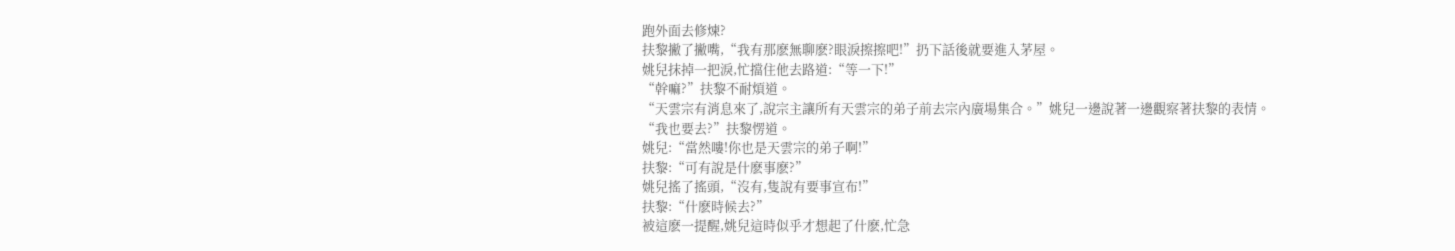跑外面去修煉?
扶黎撇了撇嘴,“我有那麽無聊麽?眼淚擦擦吧!”扔下話後就要進入茅屋。
姚兒抹掉一把淚,忙擋住他去路道:“等一下!”
“幹嘛?”扶黎不耐煩道。
“天雲宗有消息來了,說宗主讓所有天雲宗的弟子前去宗內廣場集合。”姚兒一邊說著一邊觀察著扶黎的表情。
“我也要去?”扶黎愣道。
姚兒:“當然嘍!你也是天雲宗的弟子啊!”
扶黎:“可有說是什麽事麽?”
姚兒搖了搖頭,“沒有,隻說有要事宣布!”
扶黎:“什麽時候去?”
被這麽一提醒,姚兒這時似乎才想起了什麽,忙急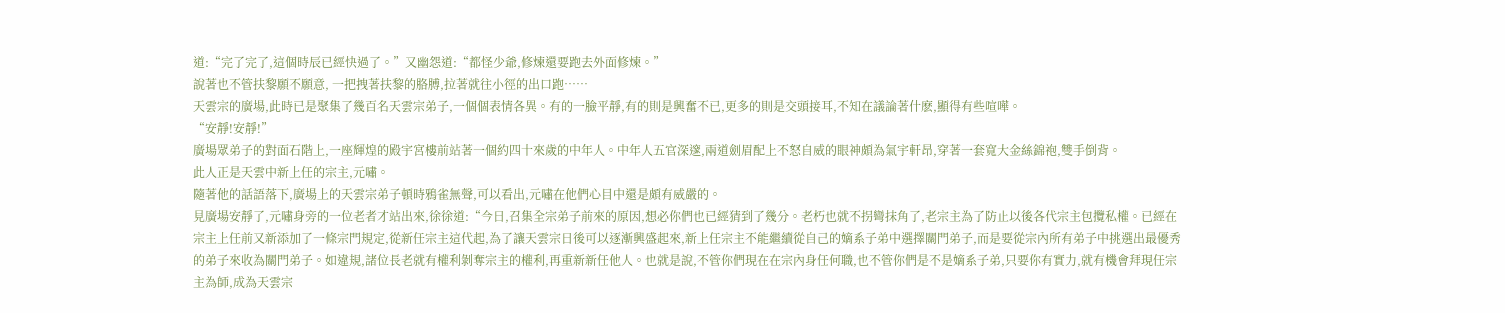道:“完了完了,這個時辰已經快過了。”又幽怨道:“都怪少爺,修煉還要跑去外面修煉。”
說著也不管扶黎願不願意, 一把拽著扶黎的胳膊,拉著就往小徑的出口跑……
天雲宗的廣場,此時已是聚集了幾百名天雲宗弟子,一個個表情各異。有的一臉平靜,有的則是興奮不已,更多的則是交頭接耳,不知在議論著什麽,顯得有些喧嘩。
“安靜!安靜!”
廣場眾弟子的對面石階上,一座輝煌的殿宇宮樓前站著一個約四十來歲的中年人。中年人五官深邃,兩道劍眉配上不怒自威的眼神頗為氣宇軒昂,穿著一套寬大金絲錦袍,雙手倒背。
此人正是天雲中新上任的宗主,元嘯。
隨著他的話語落下,廣場上的天雲宗弟子頓時鴉雀無聲,可以看出,元嘯在他們心目中還是頗有威嚴的。
見廣場安靜了,元嘯身旁的一位老者才站出來,徐徐道:“今日,召集全宗弟子前來的原因,想必你們也已經猜到了幾分。老朽也就不拐彎抹角了,老宗主為了防止以後各代宗主包攬私權。已經在宗主上任前又新添加了一條宗門規定,從新任宗主這代起,為了讓天雲宗日後可以逐漸興盛起來,新上任宗主不能繼續從自己的嫡系子弟中選擇關門弟子,而是要從宗內所有弟子中挑選出最優秀的弟子來收為關門弟子。如違規,諸位長老就有權利剝奪宗主的權利,再重新新任他人。也就是說,不管你們現在在宗內身任何職,也不管你們是不是嫡系子弟,只要你有實力,就有機會拜現任宗主為師,成為天雲宗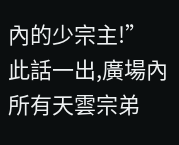內的少宗主!”
此話一出,廣場內所有天雲宗弟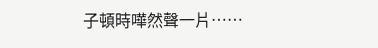子頓時嘩然聲一片……